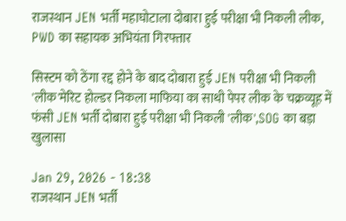राजस्थान JEN भर्ती महाघोटाला दोबारा हुई परीक्षा भी निकली लीक, PWD का सहायक अभियंता गिरफ्तार

सिस्टम को ठेंगा रद्द होने के बाद दोबारा हुई JEN परीक्षा भी निकली 'लीक'मेरिट होल्डर निकला माफिया का साथी पेपर लीक के चक्रव्यूह में फंसी JEN भर्ती दोबारा हुई परीक्षा भी निकली 'लीक',SOG का बड़ा खुलासा

Jan 29, 2026 - 18:38
राजस्थान JEN भर्ती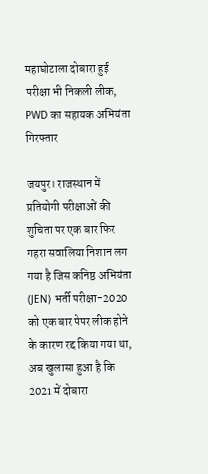महाघोटाला दोबारा हुई परीक्षा भी निकली लीक, PWD का सहायक अभियंता गिरफ्तार

जयपुर। राजस्थान में प्रतियोगी परीक्षाओं की शुचिता पर एक बार फिर गहरा सवालिया निशान लग गया है जिस कनिष्ठ अभियंता (JEN) भर्ती परीक्षा-2020 को एक बार पेपर लीक होने के कारण रद्द किया गया था, अब खुलासा हुआ है कि 2021 में दोबारा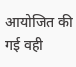आयोजित की गई वही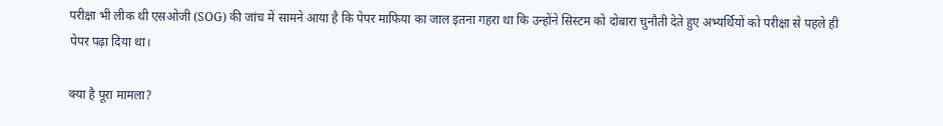परीक्षा भी लीक थी एसओजी (SOG) की जांच में सामने आया है कि पेपर माफिया का जाल इतना गहरा था कि उन्होंने सिस्टम को दोबारा चुनौती देते हुए अभ्यर्थियों को परीक्षा से पहले ही पेपर पढ़ा दिया था।

क्या है पूरा मामला?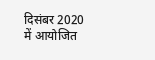दिसंबर 2020 में आयोजित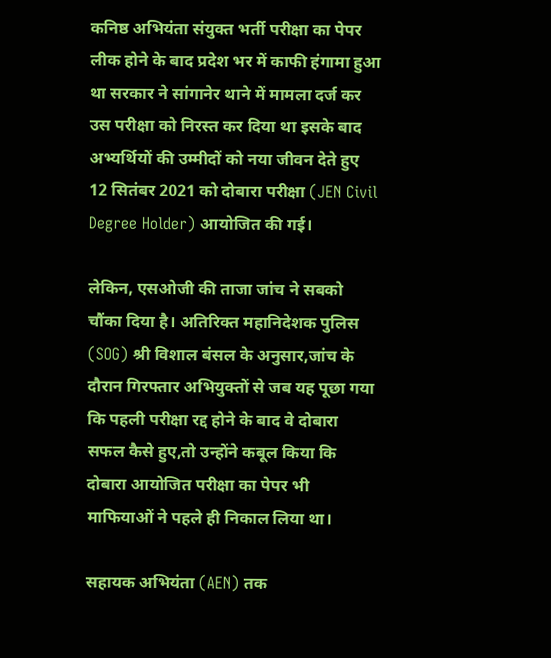कनिष्ठ अभियंता संयुक्त भर्ती परीक्षा का पेपर लीक होने के बाद प्रदेश भर में काफी हंगामा हुआ था सरकार ने सांगानेर थाने में मामला दर्ज कर उस परीक्षा को निरस्त कर दिया था इसके बाद अभ्यर्थियों की उम्मीदों को नया जीवन देते हुए 12 सितंबर 2021 को दोबारा परीक्षा (JEN Civil Degree Holder) आयोजित की गई।

लेकिन, एसओजी की ताजा जांच ने सबको चौंका दिया है। अतिरिक्त महानिदेशक पुलिस (SOG) श्री विशाल बंसल के अनुसार,जांच के दौरान गिरफ्तार अभियुक्तों से जब यह पूछा गया कि पहली परीक्षा रद्द होने के बाद वे दोबारा सफल कैसे हुए,तो उन्होंने कबूल किया कि दोबारा आयोजित परीक्षा का पेपर भी माफियाओं ने पहले ही निकाल लिया था।

सहायक अभियंता (AEN) तक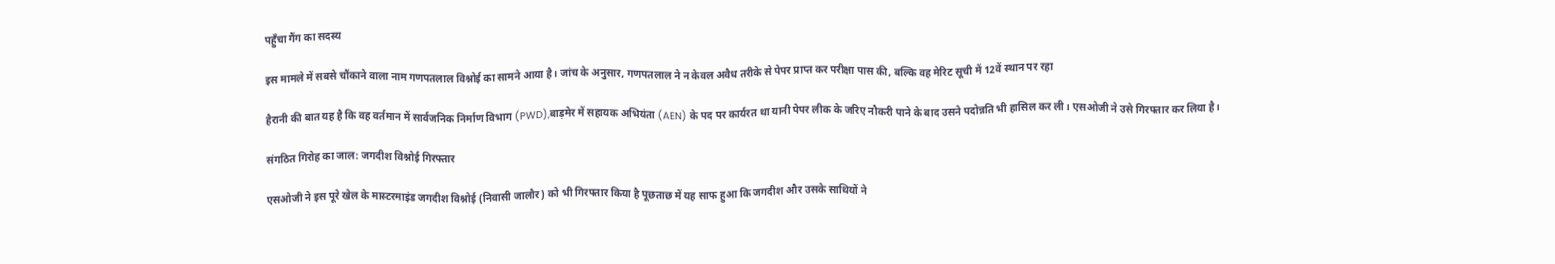पहुँचा गैंग का सदस्य

इस मामले में सबसे चौंकाने वाला नाम गणपतलाल विश्नोई का सामने आया है। जांच के अनुसार, गणपतलाल ने न केवल अवैध तरीके से पेपर प्राप्त कर परीक्षा पास की, बल्कि वह मेरिट सूची में 12वें स्थान पर रहा

हैरानी की बात यह है कि वह वर्तमान में सार्वजनिक निर्माण विभाग (PWD),बाड़मेर में सहायक अभियंता (AEN) के पद पर कार्यरत था यानी पेपर लीक के जरिए नौकरी पाने के बाद उसने पदोन्नति भी हासिल कर ली। एसओजी ने उसे गिरफ्तार कर लिया है।

संगठित गिरोह का जाल: जगदीश विश्नोई गिरफ्तार

एसओजी ने इस पूरे खेल के मास्टरमाइंड जगदीश विश्नोई (निवासी जालौर) को भी गिरफ्तार किया है पूछताछ में यह साफ हुआ कि जगदीश और उसके साथियों ने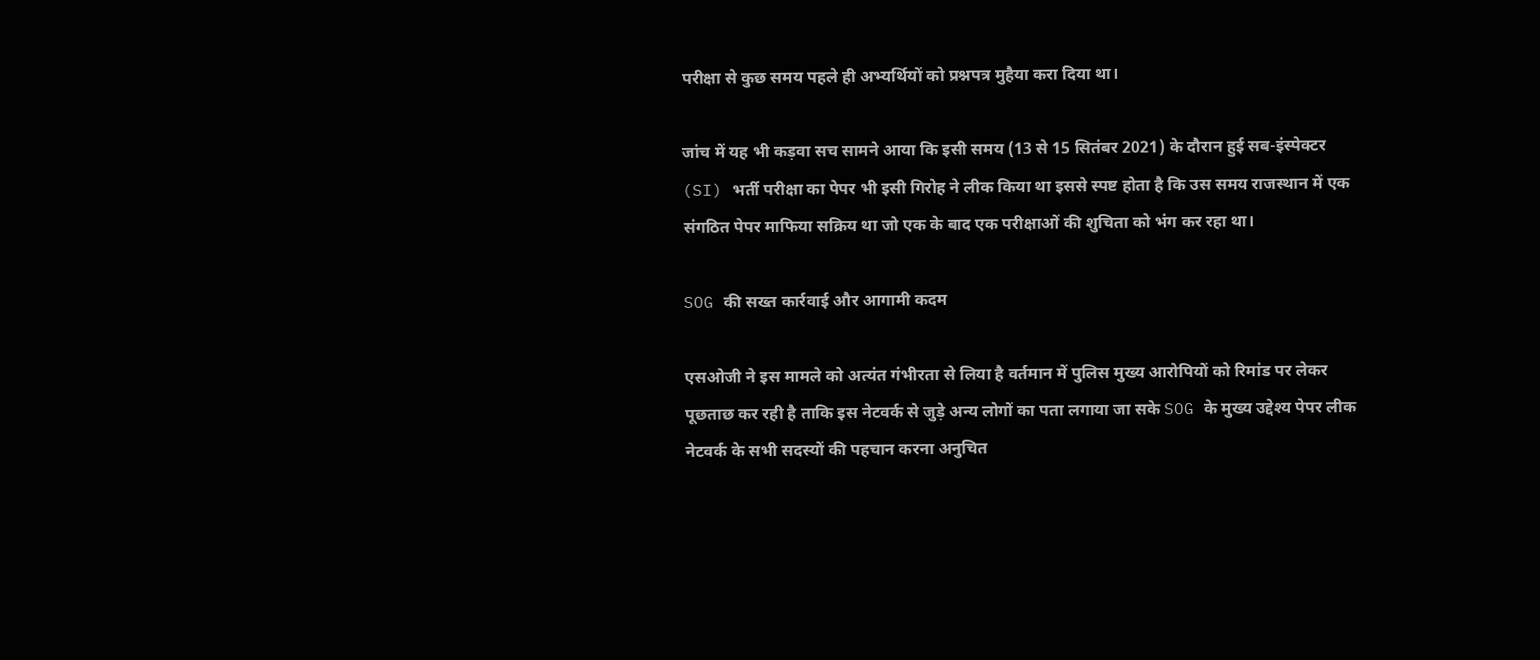परीक्षा से कुछ समय पहले ही अभ्यर्थियों को प्रश्नपत्र मुहैया करा दिया था।

जांच में यह भी कड़वा सच सामने आया कि इसी समय (13 से 15 सितंबर 2021) के दौरान हुई सब-इंस्पेक्टर (SI) भर्ती परीक्षा का पेपर भी इसी गिरोह ने लीक किया था इससे स्पष्ट होता है कि उस समय राजस्थान में एक संगठित पेपर माफिया सक्रिय था जो एक के बाद एक परीक्षाओं की शुचिता को भंग कर रहा था।

SOG की सख्त कार्रवाई और आगामी कदम

एसओजी ने इस मामले को अत्यंत गंभीरता से लिया है वर्तमान में पुलिस मुख्य आरोपियों को रिमांड पर लेकर पूछताछ कर रही है ताकि इस नेटवर्क से जुड़े अन्य लोगों का पता लगाया जा सके SOG के मुख्य उद्देश्य पेपर लीक नेटवर्क के सभी सदस्यों की पहचान करना अनुचित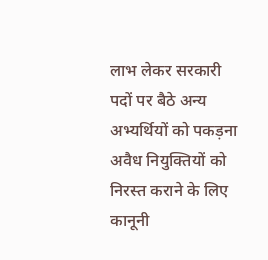लाभ लेकर सरकारी पदों पर बैठे अन्य अभ्यर्थियों को पकड़ना अवैध नियुक्तियों को निरस्त कराने के लिए कानूनी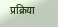प्रक्रिया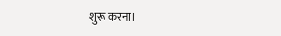शुरू करना।